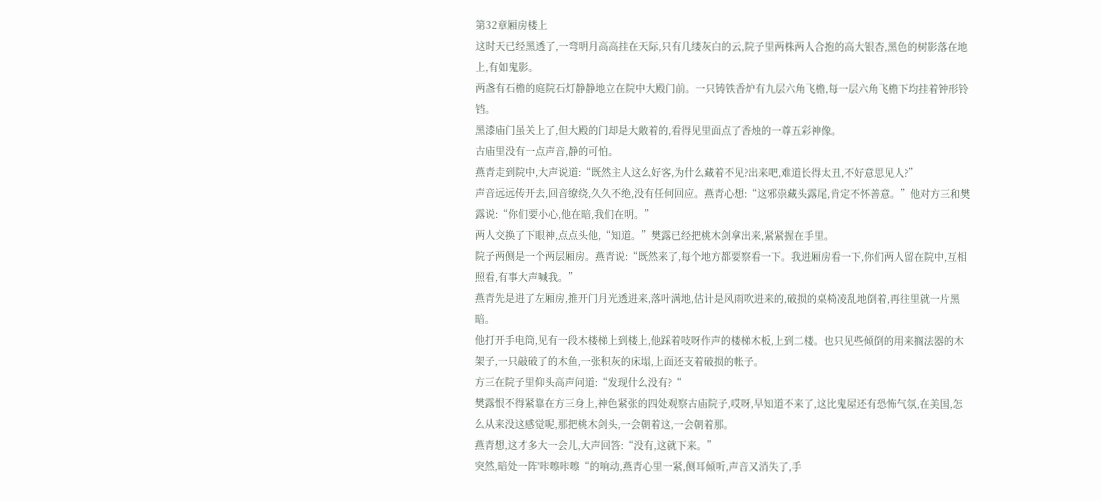第32章厢房楼上
这时天已经黑透了,一弯明月高高挂在天际,只有几缕灰白的云,院子里两株两人合抱的高大银杏,黑色的树影落在地上,有如鬼影。
两盏有石檐的庭院石灯静静地立在院中大殿门前。一只铸铁香炉有九层六角飞檐,每一层六角飞檐下均挂着钟形铃铛。
黑漆庙门虽关上了,但大殿的门却是大敞着的,看得见里面点了香烛的一尊五彩神像。
古庙里没有一点声音,静的可怕。
燕青走到院中,大声说道:“既然主人这么好客,为什么藏着不见?出来吧,难道长得太丑,不好意思见人?”
声音远远传开去,回音缭绕,久久不绝,没有任何回应。燕青心想:“这邪祟藏头露尾,肯定不怀善意。”他对方三和樊露说:“你们要小心,他在暗,我们在明。”
两人交换了下眼神,点点头他,“知道。”樊露已经把桃木剑拿出来,紧紧握在手里。
院子两侧是一个两层厢房。燕青说:“既然来了,每个地方都要察看一下。我进厢房看一下,你们两人留在院中,互相照看,有事大声喊我。”
燕青先是进了左厢房,推开门月光透进来,落叶满地,估计是风雨吹进来的,破损的桌椅凌乱地倒着,再往里就一片黑暗。
他打开手电筒,见有一段木楼梯上到楼上,他踩着吱呀作声的楼梯木板,上到二楼。也只见些倾倒的用来搁法器的木架子,一只敲破了的木鱼,一张积灰的床塌,上面还支着破损的帐子。
方三在院子里仰头高声问道:“发现什么没有?“
樊露恨不得紧靠在方三身上,神色紧张的四处观察古庙院子,哎呀,早知道不来了,这比鬼屋还有恐怖气氛,在美国,怎么从来没这感觉呢,那把桃木剑头,一会朝着这,一会朝着那。
燕青想,这才多大一会儿,大声回答:“没有,这就下来。”
突然,暗处一阵'咔嚓咔嚓“的响动,燕青心里一紧,侧耳倾听,声音又消失了,手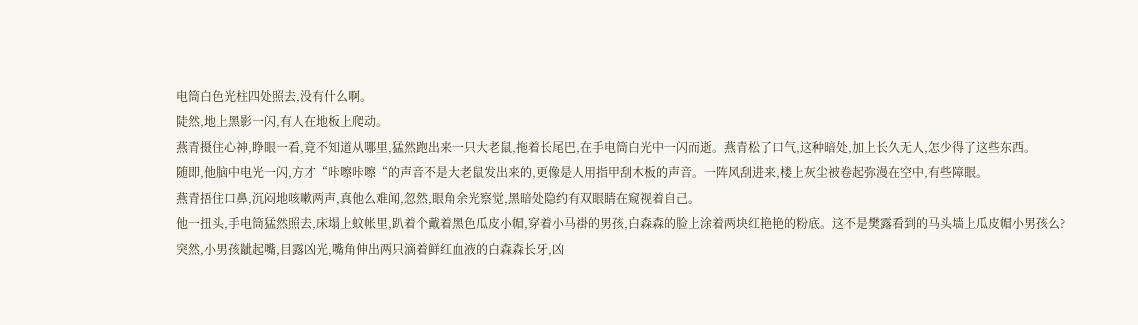电筒白色光柱四处照去,没有什么啊。
陡然,地上黑影一闪,有人在地板上爬动。
燕青摄住心神,睁眼一看,竟不知道从哪里,猛然跑出来一只大老鼠,拖着长尾巴,在手电筒白光中一闪而逝。燕青松了口气,这种暗处,加上长久无人,怎少得了这些东西。
随即,他脑中电光一闪,方才“咔嚓咔嚓“的声音不是大老鼠发出来的,更像是人用指甲刮木板的声音。一阵风刮进来,楼上灰尘被卷起弥漫在空中,有些障眼。
燕青捂住口鼻,沉闷地咳嗽两声,真他么难闻,忽然,眼角余光察觉,黑暗处隐约有双眼睛在窥视着自己。
他一扭头,手电筒猛然照去,床塌上蚊帐里,趴着个戴着黑色瓜皮小帽,穿着小马褂的男孩,白森森的脸上涂着两块红艳艳的粉底。这不是樊露看到的马头墙上瓜皮帽小男孩么?
突然,小男孩龇起嘴,目露凶光,嘴角伸出两只滴着鲜红血液的白森森长牙,凶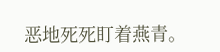恶地死死盯着燕青。